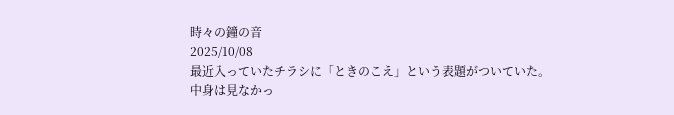時々の鐘の音
2025/10/08
最近入っていたチラシに「ときのこえ」という表題がついていた。
中身は見なかっ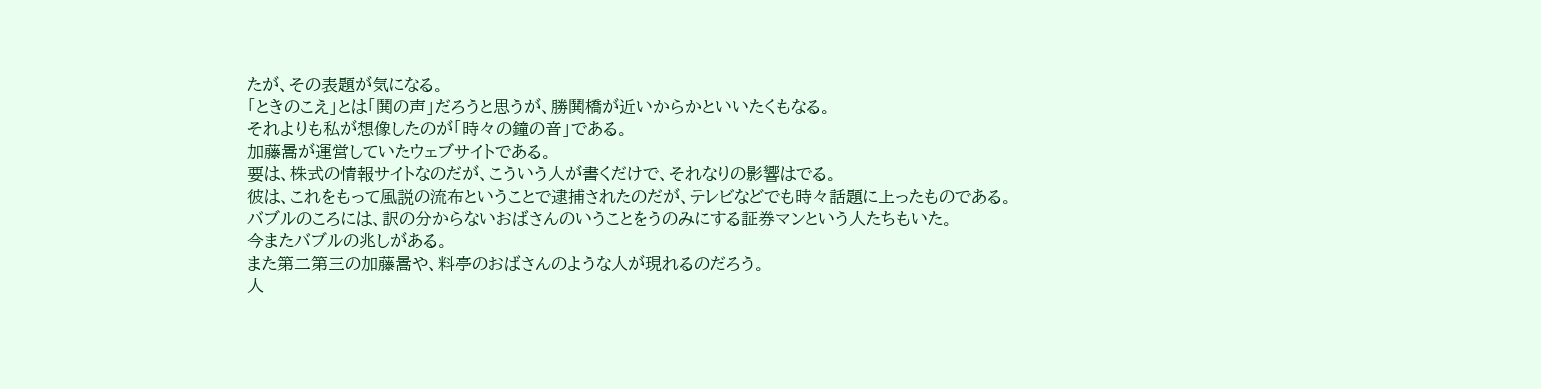たが、その表題が気になる。
「ときのこえ」とは「鬨の声」だろうと思うが、勝鬨橋が近いからかといいたくもなる。
それよりも私が想像したのが「時々の鐘の音」である。
加藤暠が運営していたウェブサイトである。
要は、株式の情報サイトなのだが、こういう人が書くだけで、それなりの影響はでる。
彼は、これをもって風説の流布ということで逮捕されたのだが、テレビなどでも時々話題に上ったものである。
バブルのころには、訳の分からないおばさんのいうことをうのみにする証券マンという人たちもいた。
今またバブルの兆しがある。
また第二第三の加藤暠や、料亭のおばさんのような人が現れるのだろう。
人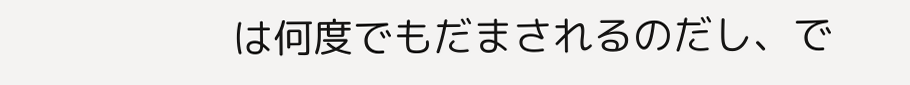は何度でもだまされるのだし、で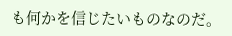も何かを信じたいものなのだ。